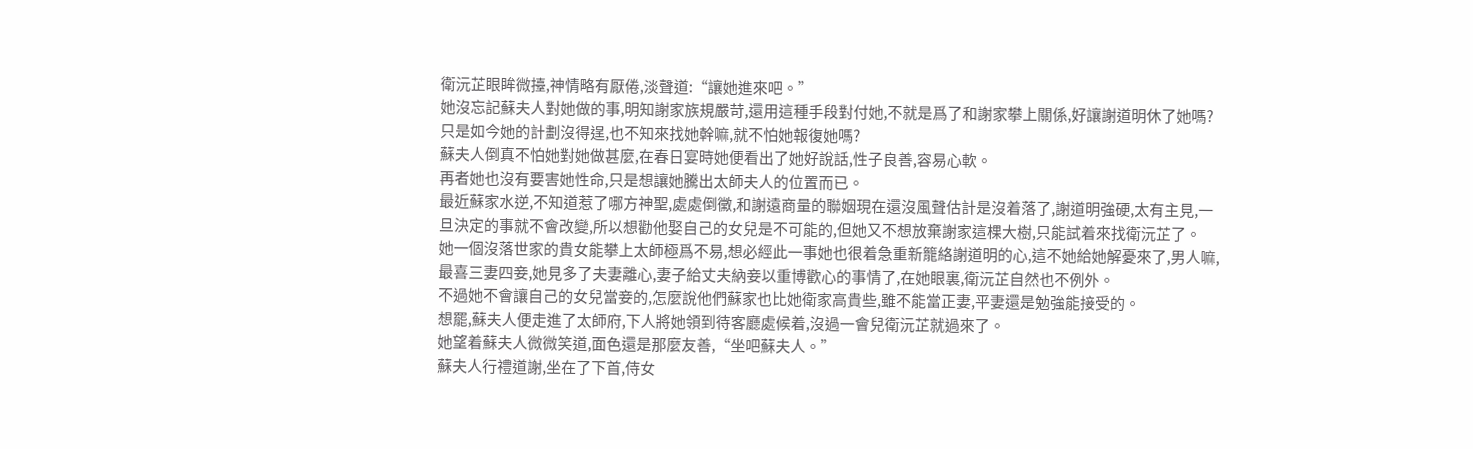衛沅芷眼眸微擡,神情略有厭倦,淡聲道:“讓她進來吧。”
她沒忘記蘇夫人對她做的事,明知謝家族規嚴苛,還用這種手段對付她,不就是爲了和謝家攀上關係,好讓謝道明休了她嗎?
只是如今她的計劃沒得逞,也不知來找她幹嘛,就不怕她報復她嗎?
蘇夫人倒真不怕她對她做甚麼,在春日宴時她便看出了她好說話,性子良善,容易心軟。
再者她也沒有要害她性命,只是想讓她騰出太師夫人的位置而已。
最近蘇家水逆,不知道惹了哪方神聖,處處倒黴,和謝遠商量的聯姻現在還沒風聲估計是沒着落了,謝道明強硬,太有主見,一旦決定的事就不會改變,所以想勸他娶自己的女兒是不可能的,但她又不想放棄謝家這棵大樹,只能試着來找衛沅芷了。
她一個沒落世家的貴女能攀上太師極爲不易,想必經此一事她也很着急重新籠絡謝道明的心,這不她給她解憂來了,男人嘛,最喜三妻四妾,她見多了夫妻離心,妻子給丈夫納妾以重博歡心的事情了,在她眼裏,衛沅芷自然也不例外。
不過她不會讓自己的女兒當妾的,怎麼說他們蘇家也比她衛家高貴些,雖不能當正妻,平妻還是勉強能接受的。
想罷,蘇夫人便走進了太師府,下人將她領到待客廳處候着,沒過一會兒衛沅芷就過來了。
她望着蘇夫人微微笑道,面色還是那麼友善,“坐吧蘇夫人。”
蘇夫人行禮道謝,坐在了下首,侍女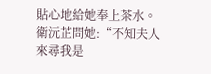貼心地給她奉上茶水。
衛沅芷問她:“不知夫人來尋我是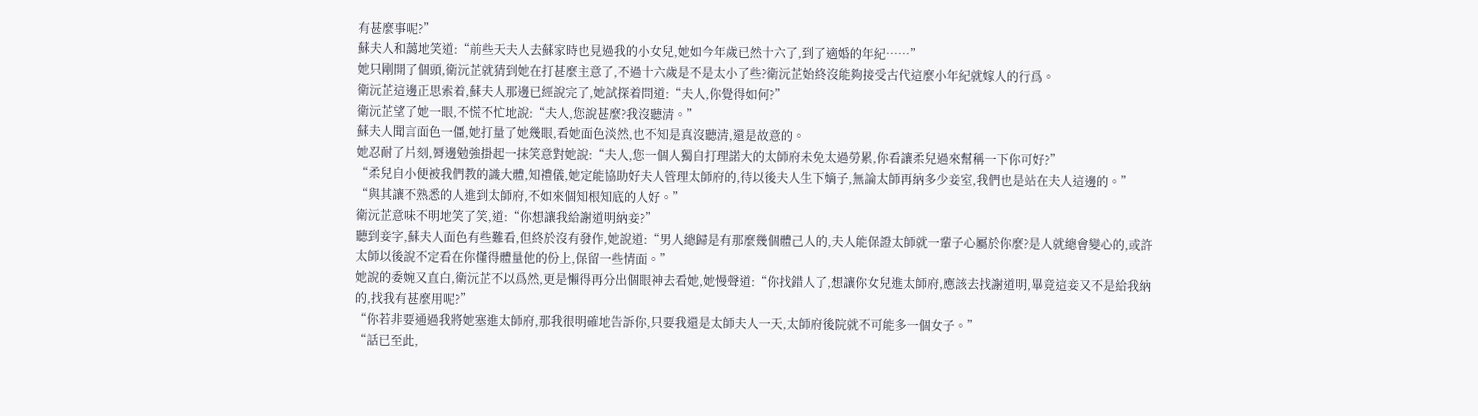有甚麼事呢?”
蘇夫人和藹地笑道:“前些天夫人去蘇家時也見過我的小女兒,她如今年歲已然十六了,到了適婚的年紀……”
她只剛開了個頭,衛沅芷就猜到她在打甚麼主意了,不過十六歲是不是太小了些?衛沅芷始終沒能夠接受古代這麼小年紀就嫁人的行爲。
衛沅芷這邊正思索着,蘇夫人那邊已經說完了,她試探着問道:“夫人,你覺得如何?”
衛沅芷望了她一眼,不慌不忙地說:“夫人,您說甚麼?我沒聽清。”
蘇夫人聞言面色一僵,她打量了她幾眼,看她面色淡然,也不知是真沒聽清,還是故意的。
她忍耐了片刻,脣邊勉強掛起一抹笑意對她說:“夫人,您一個人獨自打理諾大的太師府未免太過勞累,你看讓柔兒過來幫稱一下你可好?”
“柔兒自小便被我們教的識大體,知禮儀,她定能協助好夫人管理太師府的,待以後夫人生下嫡子,無論太師再納多少妾室,我們也是站在夫人這邊的。”
“與其讓不熟悉的人進到太師府,不如來個知根知底的人好。”
衛沅芷意味不明地笑了笑,道:“你想讓我給謝道明納妾?”
聽到妾字,蘇夫人面色有些難看,但終於沒有發作,她說道:“男人總歸是有那麼幾個體己人的,夫人能保證太師就一輩子心屬於你麼?是人就總會變心的,或許太師以後說不定看在你懂得體量他的份上,保留一些情面。”
她說的委婉又直白,衛沅芷不以爲然,更是懶得再分出個眼神去看她,她慢聲道:“你找錯人了,想讓你女兒進太師府,應該去找謝道明,畢竟這妾又不是給我納的,找我有甚麼用呢?”
“你若非要通過我將她塞進太師府,那我很明確地告訴你,只要我還是太師夫人一天,太師府後院就不可能多一個女子。”
“話已至此,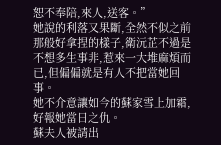恕不奉陪,來人,送客。”
她說的利落又果斷,全然不似之前那般好拿捏的樣子,衛沅芷不過是不想多生事非,惹來一大堆麻煩而已,但偏偏就是有人不把當她回事。
她不介意讓如今的蘇家雪上加霜,好報她當日之仇。
蘇夫人被請出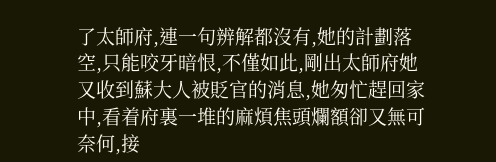了太師府,連一句辨解都沒有,她的計劃落空,只能咬牙暗恨,不僅如此,剛出太師府她又收到蘇大人被貶官的消息,她匆忙趕回家中,看着府裏一堆的麻煩焦頭爛額卻又無可奈何,接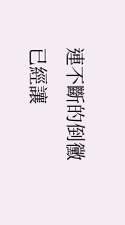連不斷的倒黴已經讓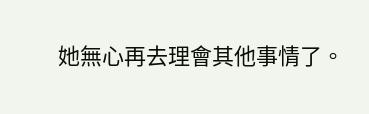她無心再去理會其他事情了。